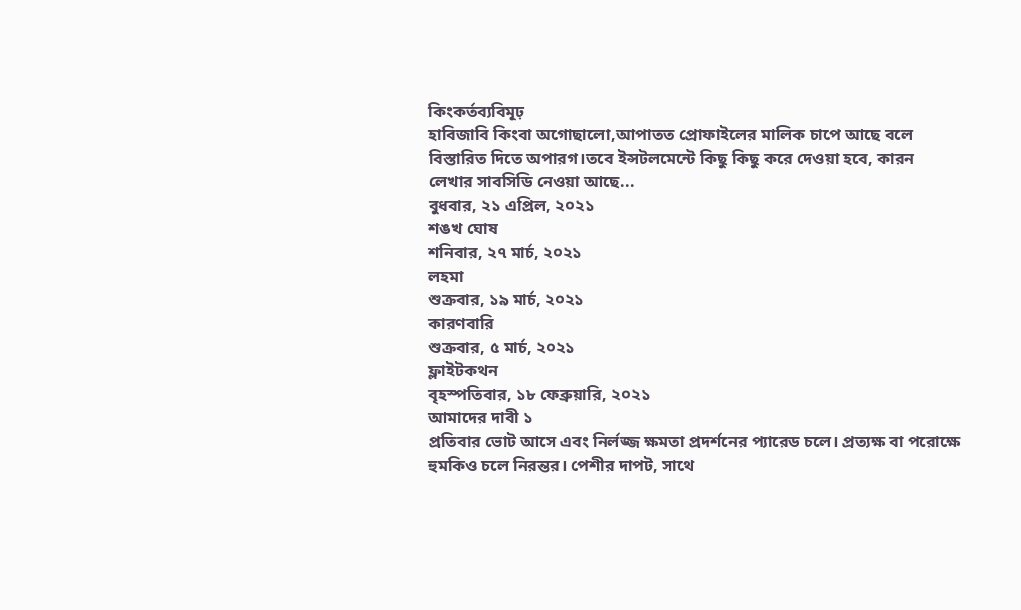কিংকর্তব্যবিমূঢ়
হাবিজাবি কিংবা অগোছালো,আপাতত প্রোফাইলের মালিক চাপে আছে বলে বিস্তারিত দিতে অপারগ।তবে ইন্সটলমেন্টে কিছু কিছু করে দেওয়া হবে, কারন লেখার সাবসিডি নেওয়া আছে...
বুধবার, ২১ এপ্রিল, ২০২১
শঙখ ঘোষ
শনিবার, ২৭ মার্চ, ২০২১
লহমা
শুক্রবার, ১৯ মার্চ, ২০২১
কারণবারি
শুক্রবার, ৫ মার্চ, ২০২১
ফ্লাইটকথন
বৃহস্পতিবার, ১৮ ফেব্রুয়ারি, ২০২১
আমাদের দাবী ১
প্রতিবার ভোট আসে এবং নির্লজ্জ ক্ষমতা প্রদর্শনের প্যারেড চলে। প্রত্যক্ষ বা পরোক্ষে হুমকিও চলে নিরন্তর। পেশীর দাপট, সাথে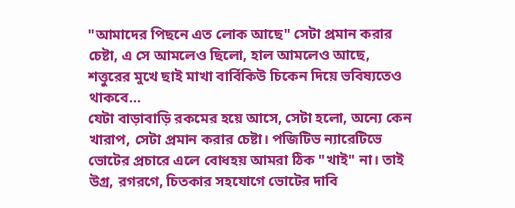"আমাদের পিছনে এত লোক আছে" সেটা প্রমান করার চেষ্টা, এ সে আমলেও ছিলো, হাল আমলেও আছে, শত্তুরের মুখে ছাই মাখা বার্বিকিউ চিকেন দিয়ে ভবিষ্যতেও থাকবে...
যেটা বাড়াবাড়ি রকমের হয়ে আসে, সেটা হলো, অন্যে কেন খারাপ, সেটা প্রমান করার চেষ্টা। পজিটিভ ন্যারেটিভে ভোটের প্রচারে এলে বোধহয় আমরা ঠিক "খাই" না। তাই উগ্র, রগরগে, চিতকার সহযোগে ভোটের দাবি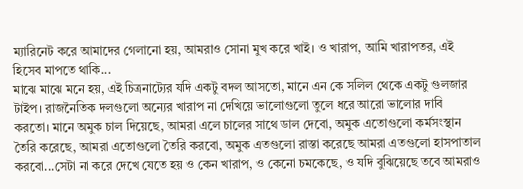ম্যারিনেট করে আমাদের গেলানো হয়, আমরাও সোনা মুখ করে খাই। ও খারাপ, আমি খারাপতর, এই হিসেব মাপতে থাকি...
মাঝে মাঝে মনে হয়, এই চিত্রনাট্যের যদি একটু বদল আসতো, মানে এন কে সলিল থেকে একটু গুলজার টাইপ। রাজনৈতিক দলগুলো অন্যের খারাপ না দেখিয়ে ভালোগুলো তুলে ধরে আরো ভালোর দাবি করতো। মানে অমুক চাল দিয়েছে, আমরা এলে চালের সাথে ডাল দেবো, অমুক এতোগুলো কর্মসংস্থান তৈরি করেছে, আমরা এতোগুলো তৈরি করবো, অমুক এতগুলো রাস্তা করেছে আমরা এতগুলো হাসপাতাল করবো...সেটা না করে দেখে যেতে হয় ও কেন খারাপ, ও কেনো চমকেছে, ও যদি বুঝিয়েছে তবে আমরাও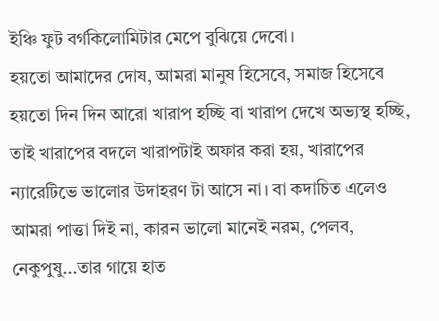ইঞ্চি ফুট বর্গকিলোমিটার মেপে বুঝিয়ে দেবো।
হয়তো আমাদের দোষ, আমরা মানুষ হিসেবে, সমাজ হিসেবে হয়তো দিন দিন আরো খারাপ হচ্ছি বা খারাপ দেখে অভ্যস্থ হচ্ছি, তাই খারাপের বদলে খারাপটাই অফার করা হয়, খারাপের ন্যারেটিভে ভালোর উদাহরণ টা আসে না। বা কদাচিত এলেও আমরা পাত্তা দিই না, কারন ভালো মানেই নরম, পেলব, নেকুপুষু...তার গায়ে হাত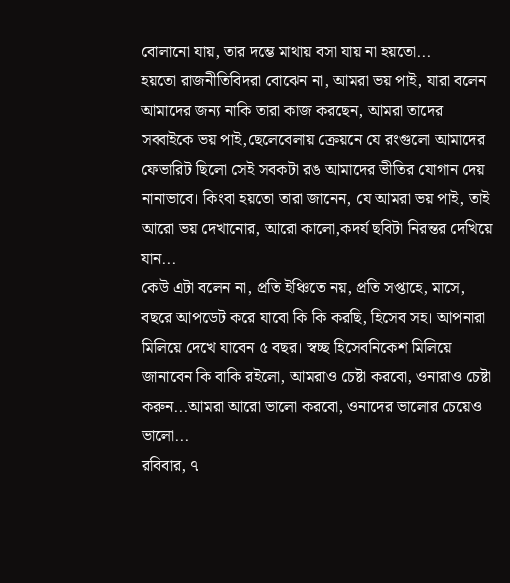বোলানো যায়, তার দম্ভে মাথায় বসা যায় না হয়তো...
হয়তো রাজনীতিবিদরা বোঝেন না, আমরা ভয় পাই, যারা বলেন আমাদের জন্য নাকি তারা কাজ করছেন, আমরা তাদের সব্বাইকে ভয় পাই,ছেলেবেলায় ক্রেয়নে যে রংগুলো আমাদের ফেভারিট ছিলো সেই সবকটা রঙ আমাদের ভীতির যোগান দেয় নানাভাবে। কিংবা হয়তো তারা জানেন, যে আমরা ভয় পাই, তাই আরো ভয় দেখানোর, আরো কালো,কদর্য ছবিটা নিরন্তর দেখিয়ে যান...
কেউ এটা বলেন না, প্রতি ইঞ্চিতে নয়, প্রতি সপ্তাহে, মাসে, বছরে আপডেট করে যাবো কি কি করছি, হিসেব সহ। আপনারা মিলিয়ে দেখে যাবেন ৫ বছর। স্বচ্ছ হিসেবনিকেশ মিলিয়ে জানাবেন কি বাকি রইলো, আমরাও চেষ্টা করবো, ওনারাও চেষ্টা করুন...আমরা আরো ভালো করবো, ওনাদের ভালোর চেয়েও ভালো...
রবিবার, ৭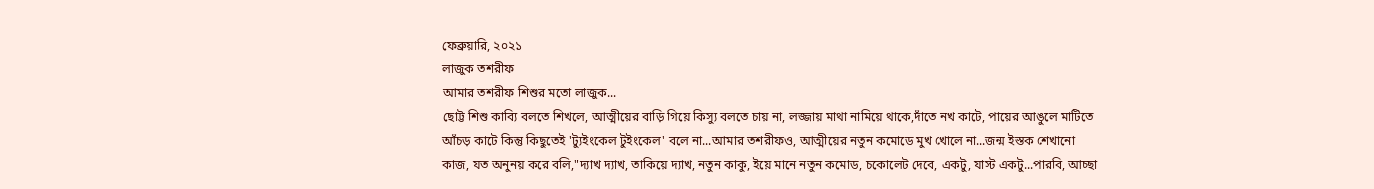ফেব্রুয়ারি, ২০২১
লাজুক তশরীফ
আমার তশরীফ শিশুর মতো লাজুক...
ছোট্ট শিশু কাব্যি বলতে শিখলে, আত্মীয়ের বাড়ি গিয়ে কিস্যু বলতে চায় না, লজ্জায় মাথা নামিয়ে থাকে,দাঁতে নখ কাটে, পায়ের আঙুলে মাটিতে আঁচড় কাটে কিন্তু কিছুতেই 'ট্যুইংকেল টুইংকেল' বলে না...আমার তশরীফও, আত্মীয়ের নতুন কমোডে মুখ খোলে না...জন্ম ইস্তক শেখানো কাজ, যত অনুনয় করে বলি,"দ্যাখ দ্যাখ, তাকিয়ে দ্যাখ, নতুন কাকু, ইয়ে মানে নতুন কমোড, চকোলেট দেবে, একটু, যাস্ট একটু...পারবি, আচ্ছা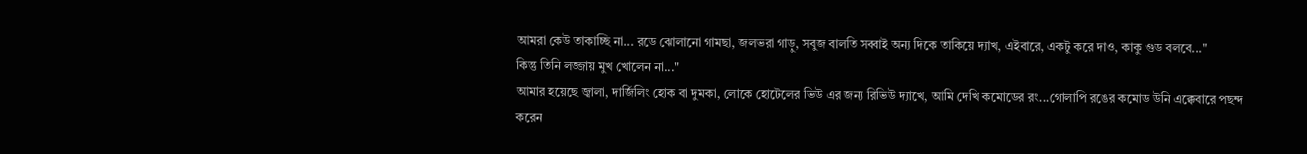আমরা কেউ তাকাচ্ছি না... রডে ঝোলানো গামছা, জলভরা গাড়ু, সবুজ বালতি সব্বাই অন্য দিকে তাকিয়ে দ্যাখ, এইবারে, একটু করে দাও, কাকু গুড বলবে..."
কিন্তু তিনি লজ্জায় মুখ খোলেন না..."
আমার হয়েছে জ্বালা, দার্জিলিং হোক বা দুমকা, লোকে হোটেলের ভিউ এর জন্য রিভিউ দ্যাখে, আমি দেখি কমোডের রং...গোলাপি রঙের কমোড উনি এক্কেবারে পছন্দ করেন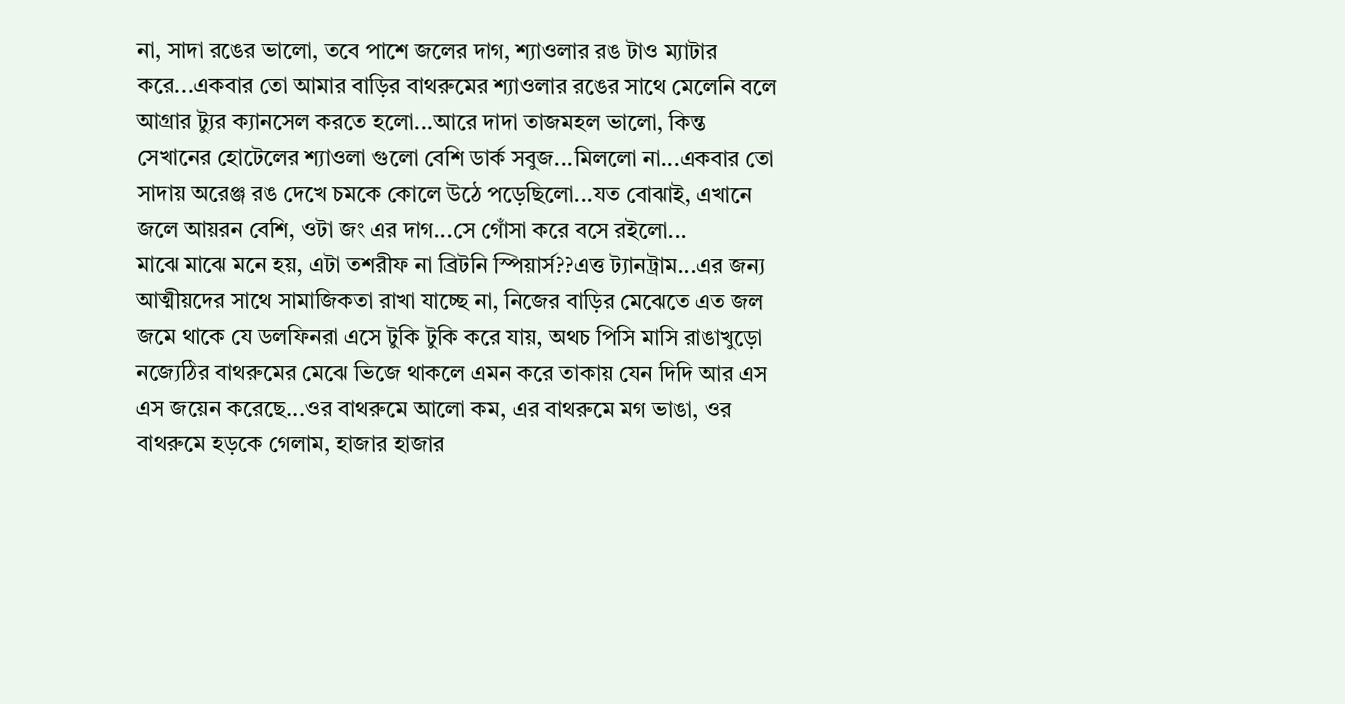না, সাদা রঙের ভালো, তবে পাশে জলের দাগ, শ্যাওলার রঙ টাও ম্যাটার করে...একবার তো আমার বাড়ির বাথরুমের শ্যাওলার রঙের সাথে মেলেনি বলে আগ্রার ট্যুর ক্যানসেল করতে হলো...আরে দাদা তাজমহল ভালো, কিন্ত সেখানের হোটেলের শ্যাওলা গুলো বেশি ডার্ক সবুজ...মিললো না...একবার তো সাদায় অরেঞ্জ রঙ দেখে চমকে কোলে উঠে পড়েছিলো...যত বোঝাই, এখানে জলে আয়রন বেশি, ওটা জং এর দাগ...সে গোঁসা করে বসে রইলো...
মাঝে মাঝে মনে হয়, এটা তশরীফ না ব্রিটনি স্পিয়ার্স??এত্ত ট্যানট্রাম...এর জন্য আত্মীয়দের সাথে সামাজিকতা রাখা যাচ্ছে না, নিজের বাড়ির মেঝেতে এত জল জমে থাকে যে ডলফিনরা এসে টুকি টুকি করে যায়, অথচ পিসি মাসি রাঙাখুড়ো নজ্যেঠির বাথরুমের মেঝে ভিজে থাকলে এমন করে তাকায় যেন দিদি আর এস এস জয়েন করেছে...ওর বাথরুমে আলো কম, এর বাথরুমে মগ ভাঙা, ওর বাথরুমে হড়কে গেলাম, হাজার হাজার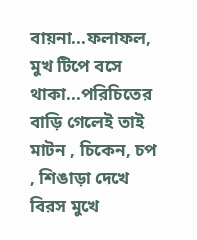বায়না...ফলাফল, মুখ টিপে বসে থাকা...পরিচিতের বাড়ি গেলেই তাই মাটন , চিকেন, চপ , শিঙাড়া দেখে বিরস মুখে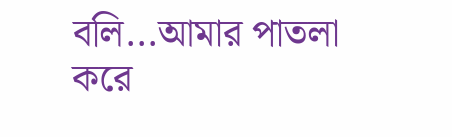বলি...আমার পাতলা করে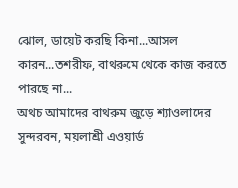ঝোল, ডায়েট করছি কিনা...আসল কারন...তশরীফ, বাথরুমে থেকে কাজ করতে পারছে না...
অথচ আমাদের বাথরুম জুড়ে শ্যাওলাদের সুন্দরবন, ময়লাশ্রী এওয়ার্ড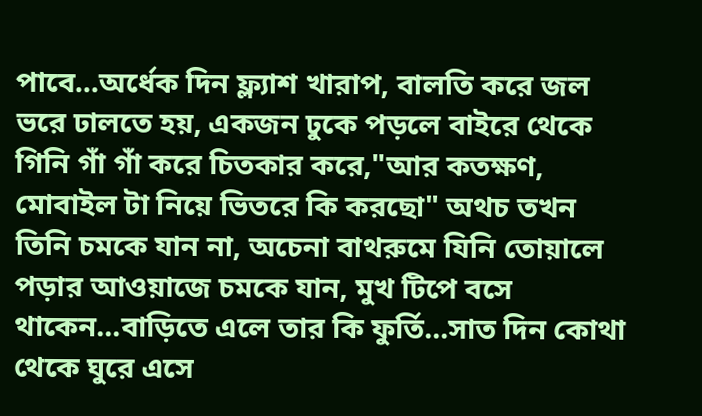পাবে...অর্ধেক দিন ফ্ল্যাশ খারাপ, বালতি করে জল ভরে ঢালতে হয়, একজন ঢুকে পড়লে বাইরে থেকে গিনি গাঁ গাঁ করে চিতকার করে,"আর কতক্ষণ, মোবাইল টা নিয়ে ভিতরে কি করছো" অথচ তখন তিনি চমকে যান না, অচেনা বাথরুমে যিনি তোয়ালে পড়ার আওয়াজে চমকে যান, মুখ টিপে বসে থাকেন...বাড়িতে এলে তার কি ফুর্তি...সাত দিন কোথা থেকে ঘুরে এসে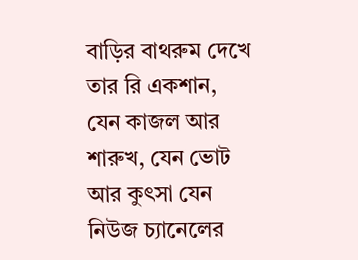বাড়ির বাথরুম দেখে তার রি একশান, যেন কাজল আর শারুখ, যেন ভোট আর কুৎসা যেন নিউজ চ্যানেলের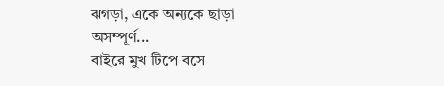ঝগড়া, একে অন্যকে ছাড়া অসম্পূর্ণ...
বাইরে মুখ টিপে বসে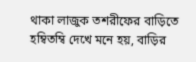থাকা লাজুক তশরীফের বাড়িতে হম্বিতম্বি দেখে মনে হয়, বাড়ির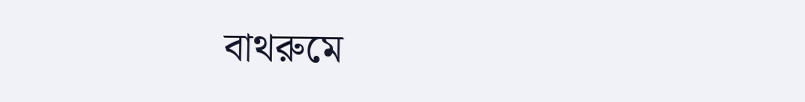বাথরুমে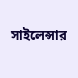সাইলেন্সার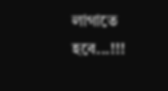লাগাতে হবে...!!!